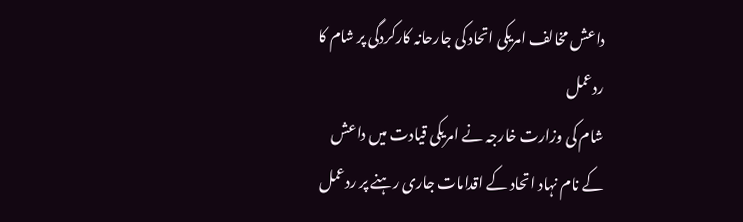داعش مخالف امریکی اتحاد کی جارحانہ کارکردگی پر شام کا ردعمل
شام کی وزارت خارجہ نے امریکی قیادت میں داعش کے نام نہاد اتحاد کے اقدامات جاری رہنے پر ردعمل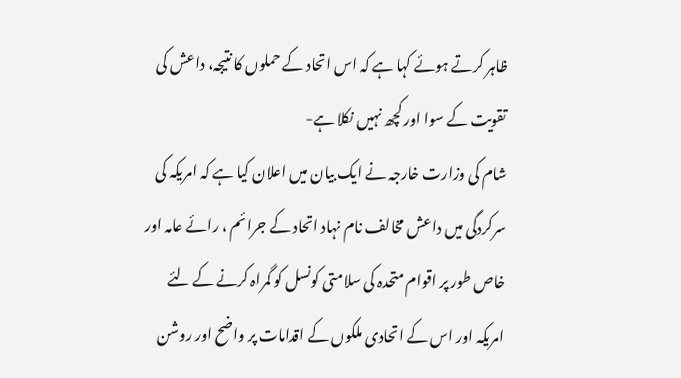ظاہر کرتے ہوئے کہا ہے کہ اس اتحاد کے حملوں کا نتیجہ، داعش کی تقویت کے سوا اور کچھ نہیں نکلا ہے-
شام کی وزارت خارجہ نے ایک بیان میں اعلان کیا ہے کہ امریکہ کی سرکردگی میں داعش مخالف نام نہاد اتحاد کے جرائم ، رائے عامہ اور خاص طور پر اقوام متحدہ کی سلامتی کونسل کو گمراہ کرنے کے لئے امریکہ اور اس کے اتحادی ملکوں کے اقدامات پر واضح اور روشن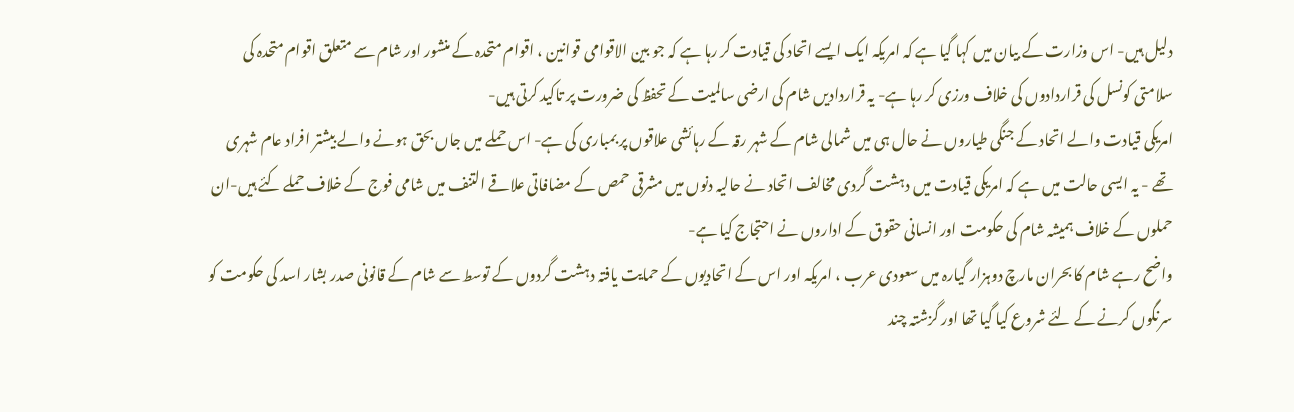دلیل ہیں- اس وزارت کے بیان میں کہا گیا ہے کہ امریکہ ایک ایسے اتحاد کی قیادت کر رہا ہے کہ جو بین الاقوامی قوانین ، اقوام متحدہ کے منشور اور شام سے متعلق اقوام متحدہ کی سلامتی کونسل کی قراردادوں کی خلاف ورزی کر رہا ہے- یہ قراردادیں شام کی ارضی سالمیت کے تحفظ کی ضرورت پر تاکید کرتی ہیں-
امریکی قیادت والے اتحاد کے جنگی طیاروں نے حال ہی میں شمالی شام کے شہر رقہ کے رہائشی علاقوں پر بمباری کی ہے- اس حملے میں جاں بحق ہونے والے بیشتر افراد عام شہری تھے - یہ ایسی حالت میں ہے کہ امریکی قیادت میں دہشت گردی مخالف اتحاد نے حالیہ دنوں میں مشرقی حمص کے مضافاتی علاقے التنف میں شامی فوج کے خلاف حملے کئے ہیں-ان حملوں کے خلاف ہمیشہ شام کی حکومت اور انسانی حقوق کے اداروں نے احتجاج کیا ہے-
واضح رہے شام کا بحران مارچ دوہزار گیارہ میں سعودی عرب ، امریکہ اور اس کے اتحادیوں کے حمایت یافتہ دہشت گردوں کے توسط سے شام کے قانونی صدر بشار اسد کی حکومت کو سرنگوں کرنے کے لئے شروع کیا گیا تھا اور گزشتہ چند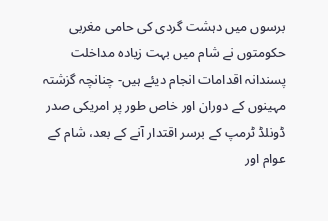برسوں میں دہشت گردی کی حامی مغربی حکومتوں نے شام میں بہت زیادہ مداخلت پسندانہ اقدامات انجام دیئے ہیں- چنانچہ گزشتہ مہینوں کے دوران اور خاص طور پر امریکی صدر ڈونلڈ ٹرمپ کے برسر اقتدار آنے کے بعد، شام کے عوام اور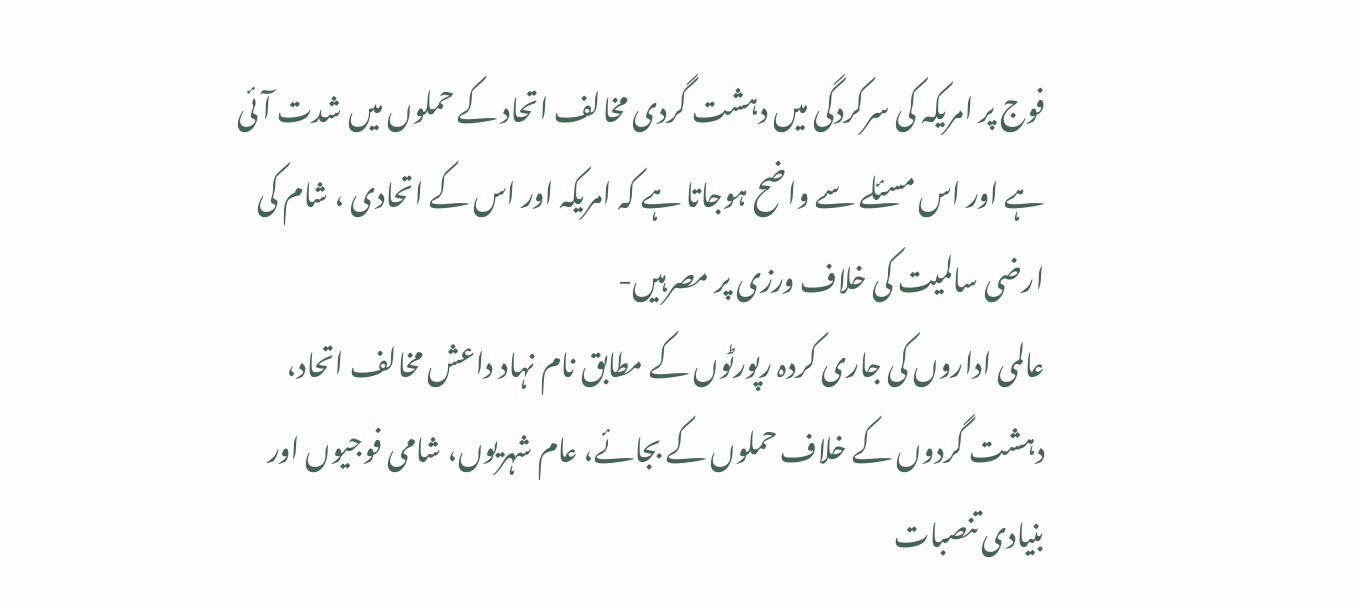فوج پر امریکہ کی سرکردگی میں دہشت گردی مخالف اتحاد کے حملوں میں شدت آئی ہے اور اس مسئلے سے واضح ہوجاتا ہے کہ امریکہ اور اس کے اتحادی ، شام کی ارضی سالمیت کی خلاف ورزی پر مصرہیں-
عالمی اداروں کی جاری کردہ رپورٹوں کے مطابق نام نہاد داعش مخالف اتحاد، دہشت گردوں کے خلاف حملوں کے بجائے، عام شہریوں، شامی فوجیوں اور بنیادی تنصبات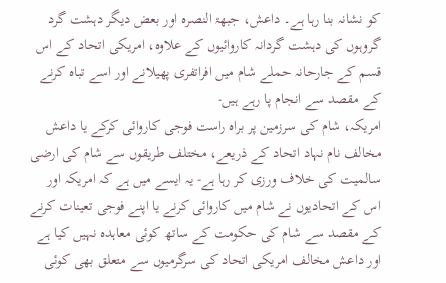کو نشانہ بنا رہا ہے۔ داعش، جبھۃ النصرہ اور بعض دیگر دہشت گرد گروہوں کی دہشت گردانہ کاروائیوں کے علاوہ، امریکی اتحاد کے اس قسم کے جارحانہ حملے شام میں افراتفری پھیلانے اور اسے تباہ کرنے کے مقصد سے انجام پا رہے ہیں-
امریکہ، شام کی سرزمین پر براہ راست فوجی کاروائی کرکے یا داعش مخالف نام نہاد اتحاد کے ذریعے، مختلف طریقوں سے شام کی ارضی سالمیت کی خلاف ورزی کر رہا ہے- یہ ایسے میں ہے کہ امریکہ اور اس کے اتحادیوں نے شام میں کاروائی کرنے یا اپنے فوجی تعینات کرنے کے مقصد سے شام کی حکومت کے ساتھ کوئی معاہدہ نہیں کیا ہے اور داعش مخالف امریکی اتحاد کی سرگرمیوں سے متعلق بھی کوئی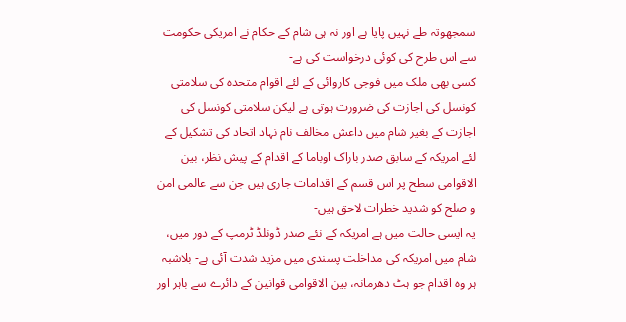سمجھوتہ طے نہیں پایا ہے اور نہ ہی شام کے حکام نے امریکی حکومت سے اس طرح کی کوئی درخواست کی ہے-
کسی بھی ملک میں فوجی کاروائی کے لئے اقوام متحدہ کی سلامتی کونسل کی اجازت کی ضرورت ہوتی ہے لیکن سلامتی کونسل کی اجازت کے بغیر شام میں داعش مخالف نام نہاد اتحاد کی تشکیل کے لئے امریکہ کے سابق صدر باراک اوباما کے اقدام کے پیش نظر، بین الاقوامی سطح پر اس قسم کے اقدامات جاری ہیں جن سے عالمی امن و صلح کو شدید خطرات لاحق ہیں-
یہ ایسی حالت میں ہے امریکہ کے نئے صدر ڈونلڈ ٹرمپ کے دور میں، شام میں امریکہ کی مداخلت پسندی میں مزید شدت آئی ہے- بلاشبہ ہر وہ اقدام جو ہٹ دھرمانہ، بین الاقوامی قوانین کے دائرے سے باہر اور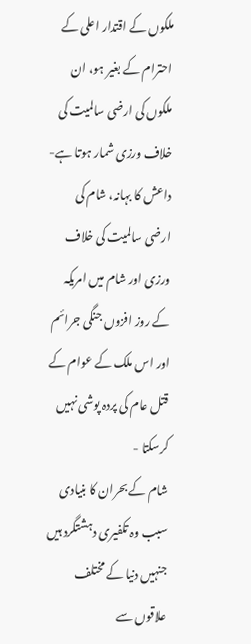ملکوں کے اقتدار اعلی کے احترام کے بغیر ہو، ان ملکوں کی ارضی سالمیت کی خلاف ورزی شمار ہوتا ہے- داعش کا بہانہ، شام کی ارضی سالمیت کی خلاف ورزی اور شام میں امریکہ کے روز افزوں جنگی جرائم اور اس ملک کے عوام کے قتل عام کی پردہ پوشی نہیں کرسکتا -
شام کے بحران کا بنیادی سبب وہ تکفیری دہشتگرد ہیں جنہیں دنیا کے مختلف علاقوں سے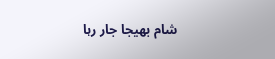شام بھیجا جار رہا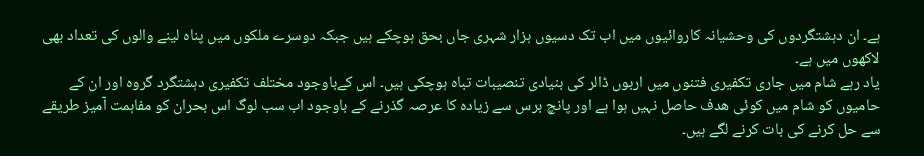ہے۔ ان دہشتگردوں کی وحشیانہ کاروائیوں میں اب تک دسیوں ہزار شہری جاں بحق ہوچکے ہیں جبکہ دوسرے ملکوں میں پناہ لینے والوں کی تعداد بھی لاکھوں میں ہے۔
یاد رہے شام میں جاری تکفیری فتنوں میں اربوں ڈالر کی بنیادی تنصیبات تباہ ہوچکی ہیں۔ اس کےباوجود مختلف تکفیری دہشتگرد گروہ اور ان کے حامیوں کو شام میں کوئی ھدف حاصل نہیں ہوا ہے اور پانچ برس سے زیادہ کا عرصہ گذرنے کے باوجود اب سب لوگ اس بحران کو مفاہمت آمیز طریقے سے حل کرنے کی بات کرنے لگے ہیں۔